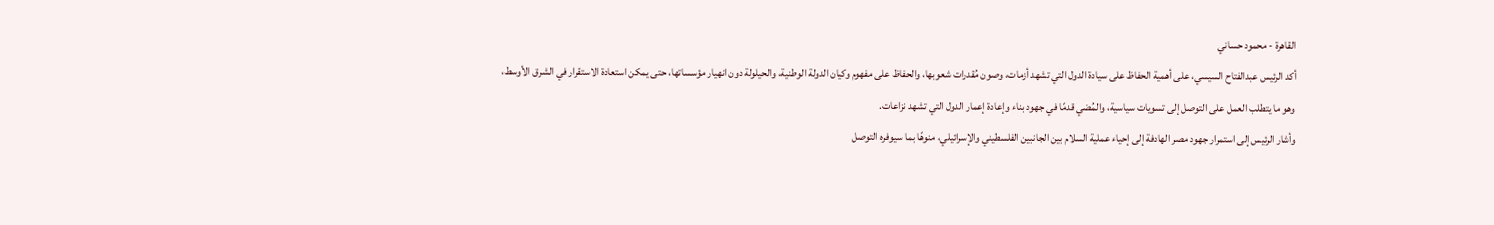القاهرة - محمود حساني
أكد الرئيس عبدالفتاح السيسي، على أهمية الحفاظ على سيادة الدول التي تشهد أزمات، وصون مُقدرات شعوبها، والحفاظ على مفهوم وكيان الدولة الوطنية، والحيلولة دون انهيار مؤسساتها، حتى يمكن استعادة الاستقرار في الشرق الأوسط، وهو ما يتطلب العمل على التوصل إلى تسويات سياسية، والمُضي قدمًا في جهود بناء وإعادة إعمار الدول التي تشهد نزاعات.
وأشار الرئيس إلى استمرار جهود مصر الهادفة إلى إحياء عملية السلام بين الجانبين الفلسطيني والإسرائيلي، منوهًا بما سيوفره التوصل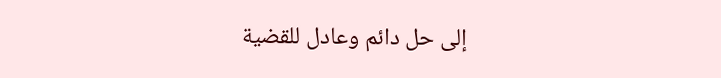إلى حل دائم وعادل للقضية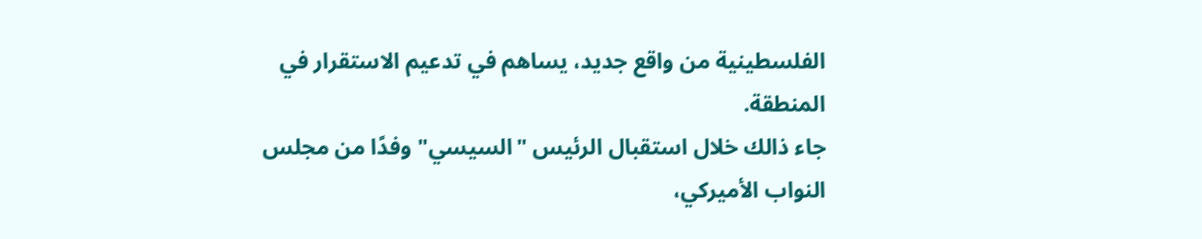الفلسطينية من واقع جديد، يساهم في تدعيم الاستقرار في المنطقة.
جاء ذالك خلال استقبال الرئيس "السيسي" وفدًا من مجلس النواب الأميركي،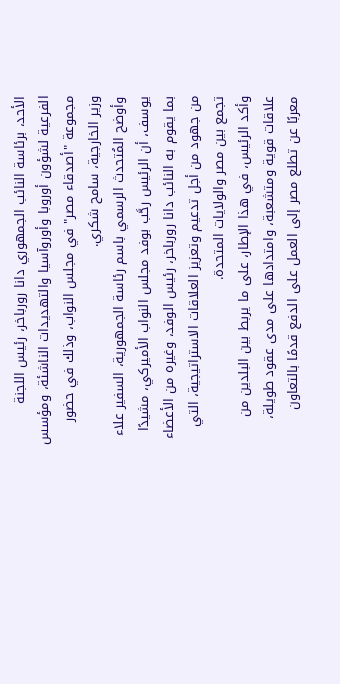الأحد، برئاسة النائب الجمهوري دانا رورباخر، رئيس اللجنة الفرعية لشؤون أوروبا وأوروآسيا والتهديدات الناشئة، ومؤسس مجموعة "أصدقاء مصر" في مجلس النواب، وذلك في حضور وزير الخارجية، سامح شكري.
وأوضح المُتحدث الرسمي باسم رئاسة الجمهورية، السفير علاء يوسف، أن الرئيس رحَّب بوفد مجلس النواب الأميركي، مشيدًا بما يقوم به النائب دانا رورباخر، رئيس الوفد، وغيره من الأعضاء من جهود من أجل تدعيم وتعزيز العلاقات الاستراتيجية، التي تجمع بين مصر والولايات المتحدة.
وأكد الرئيس، في هذا الإطار، على ما يربط بين البلدين من علاقات قوية ومتشعبة، وامتدادها على مدى عقود طويلة، معربًا عن تطلع مصر إلى العمل على الدفع قدمًا بالتعاون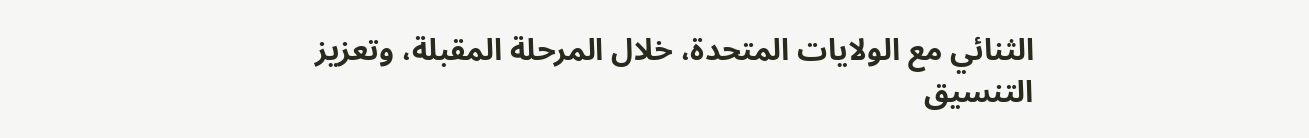الثنائي مع الولايات المتحدة، خلال المرحلة المقبلة، وتعزيز التنسيق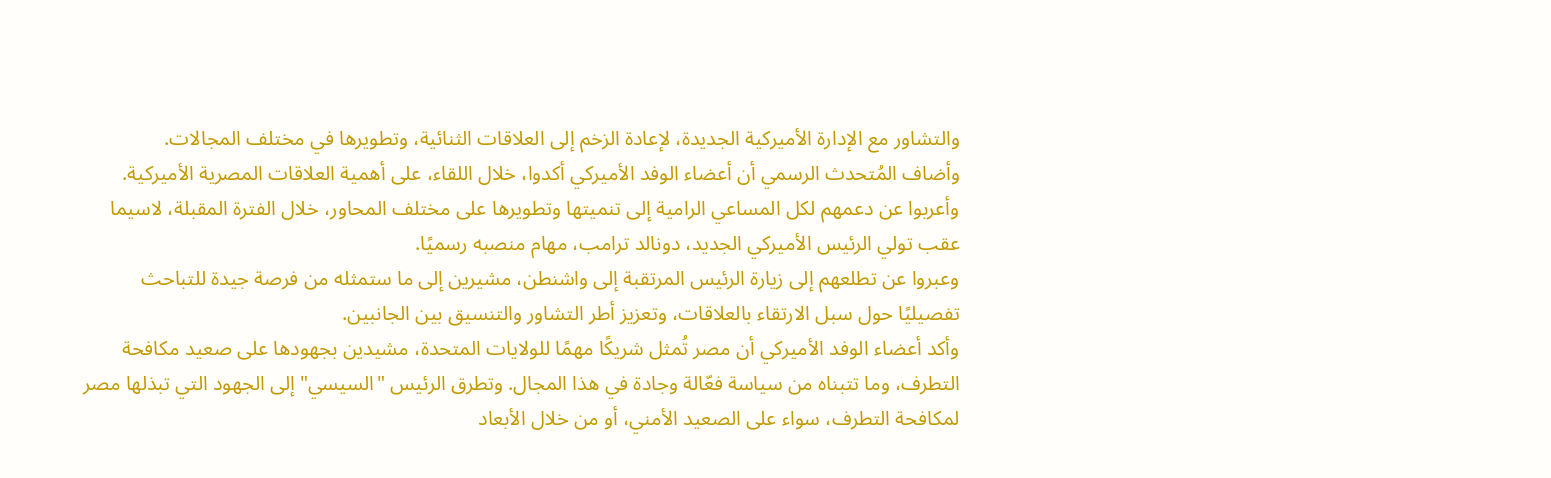والتشاور مع الإدارة الأميركية الجديدة، لإعادة الزخم إلى العلاقات الثنائية، وتطويرها في مختلف المجالات.
وأضاف المُتحدث الرسمي أن أعضاء الوفد الأميركي أكدوا، خلال اللقاء، على أهمية العلاقات المصرية الأميركية. وأعربوا عن دعمهم لكل المساعي الرامية إلى تنميتها وتطويرها على مختلف المحاور، خلال الفترة المقبلة، لاسيما عقب تولي الرئيس الأميركي الجديد، دونالد ترامب، مهام منصبه رسميًا.
وعبروا عن تطلعهم إلى زيارة الرئيس المرتقبة إلى واشنطن، مشيرين إلى ما ستمثله من فرصة جيدة للتباحث تفصيليًا حول سبل الارتقاء بالعلاقات، وتعزيز أطر التشاور والتنسيق بين الجانبين.
وأكد أعضاء الوفد الأميركي أن مصر تُمثل شريكًا مهمًا للولايات المتحدة، مشيدين بجهودها على صعيد مكافحة التطرف، وما تتبناه من سياسة فعّالة وجادة في هذا المجال. وتطرق الرئيس "السيسي" إلى الجهود التي تبذلها مصر لمكافحة التطرف، سواء على الصعيد الأمني، أو من خلال الأبعاد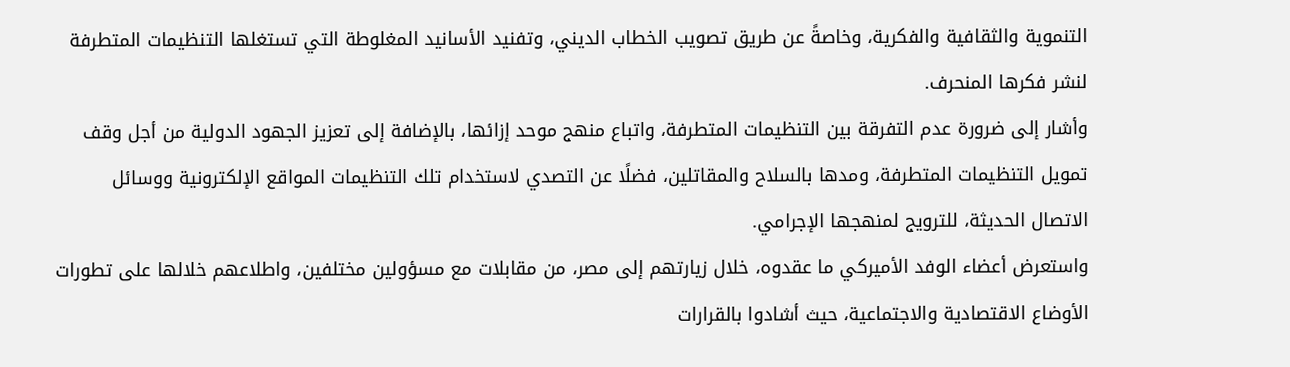التنموية والثقافية والفكرية، وخاصةً عن طريق تصويب الخطاب الديني، وتفنيد الأسانيد المغلوطة التي تستغلها التنظيمات المتطرفة لنشر فكرها المنحرف.
وأشار إلى ضرورة عدم التفرقة بين التنظيمات المتطرفة، واتباع منهج موحد إزائها، بالإضافة إلى تعزيز الجهود الدولية من أجل وقف تمويل التنظيمات المتطرفة، ومدها بالسلاح والمقاتلين، فضلًا عن التصدي لاستخدام تلك التنظيمات المواقع الإلكترونية ووسائل الاتصال الحديثة، للترويج لمنهجها الإجرامي.
واستعرض أعضاء الوفد الأميركي ما عقدوه، خلال زيارتهم إلى مصر، من مقابلات مع مسؤولين مختلفين، واطلاعهم خلالها على تطورات الأوضاع الاقتصادية والاجتماعية، حيث أشادوا بالقرارات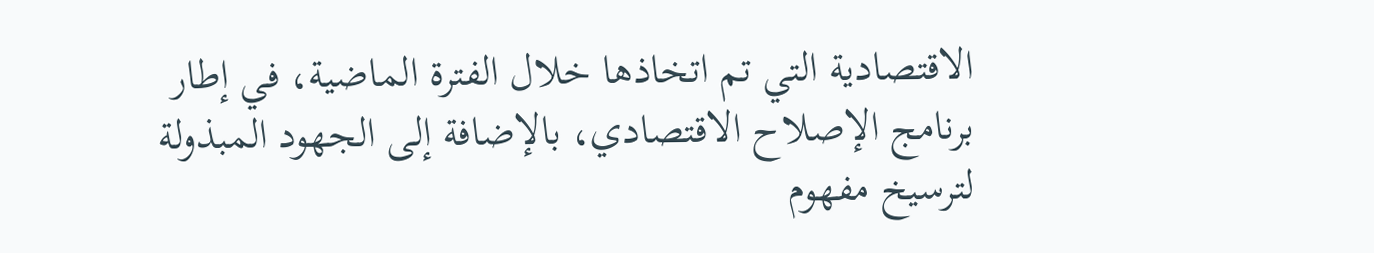الاقتصادية التي تم اتخاذها خلال الفترة الماضية، في إطار برنامج الإصلاح الاقتصادي، بالإضافة إلى الجهود المبذولة لترسيخ مفهوم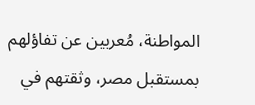المواطنة، مُعربين عن تفاؤلهم بمستقبل مصر، وثقتهم في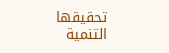تحقيقها التنمية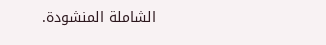الشاملة المنشودة.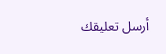أرسل تعليقك